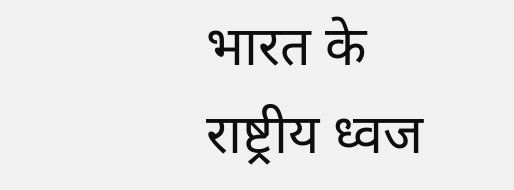भारत के राष्ट्रीय ध्वज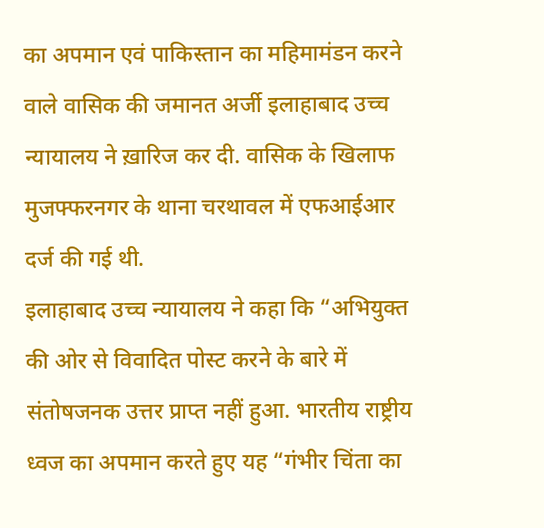का अपमान एवं पाकिस्तान का महिमामंडन करने वाले वासिक की जमानत अर्जी इलाहाबाद उच्च न्यायालय ने ख़ारिज कर दी. वासिक के खिलाफ मुजफ्फरनगर के थाना चरथावल में एफआईआर दर्ज की गई थी.
इलाहाबाद उच्च न्यायालय ने कहा कि “अभियुक्त की ओर से विवादित पोस्ट करने के बारे में संतोषजनक उत्तर प्राप्त नहीं हुआ. भारतीय राष्ट्रीय ध्वज का अपमान करते हुए यह “गंभीर चिंता का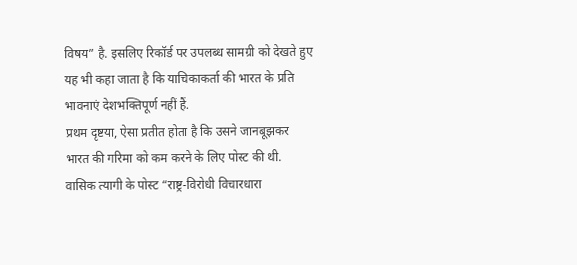विषय” है. इसलिए रिकॉर्ड पर उपलब्ध सामग्री को देखते हुए यह भी कहा जाता है कि याचिकाकर्ता की भारत के प्रति भावनाएं देशभक्तिपूर्ण नहीं हैं.
प्रथम दृष्टया, ऐसा प्रतीत होता है कि उसने जानबूझकर भारत की गरिमा को कम करने के लिए पोस्ट की थी.
वासिक त्यागी के पोस्ट “राष्ट्र-विरोधी विचारधारा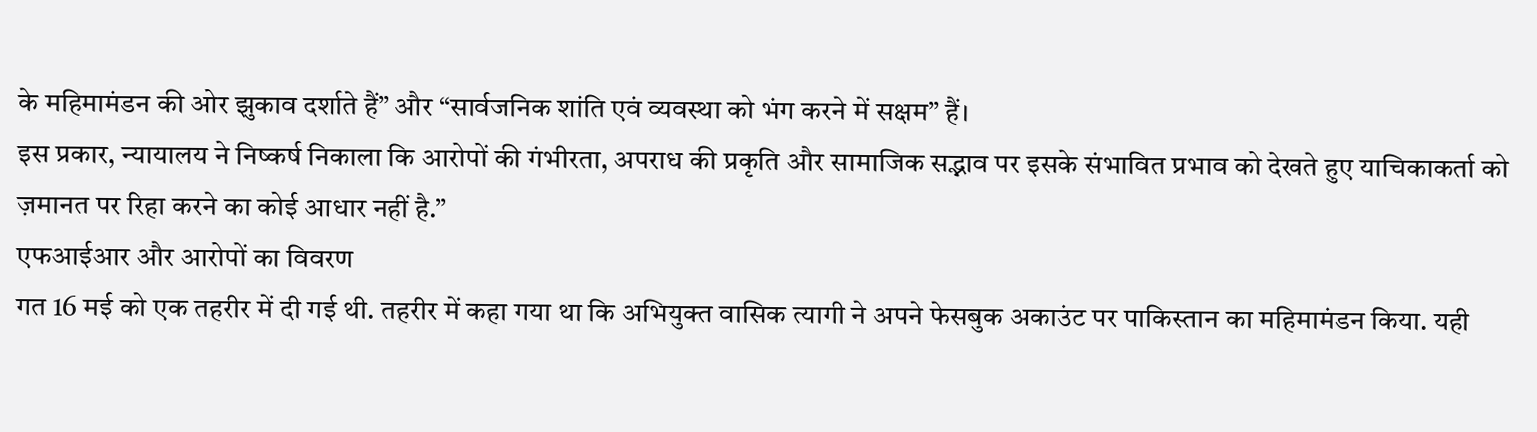के महिमामंडन की ओर झुकाव दर्शाते हैं” और “सार्वजनिक शांति एवं व्यवस्था को भंग करने में सक्षम” हैं।
इस प्रकार, न्यायालय ने निष्कर्ष निकाला कि आरोपों की गंभीरता, अपराध की प्रकृति और सामाजिक सद्भाव पर इसके संभावित प्रभाव को देखते हुए याचिकाकर्ता को ज़मानत पर रिहा करने का कोई आधार नहीं है.”
एफआईआर और आरोपों का विवरण
गत 16 मई को एक तहरीर में दी गई थी. तहरीर में कहा गया था कि अभियुक्त वासिक त्यागी ने अपने फेसबुक अकाउंट पर पाकिस्तान का महिमामंडन किया. यही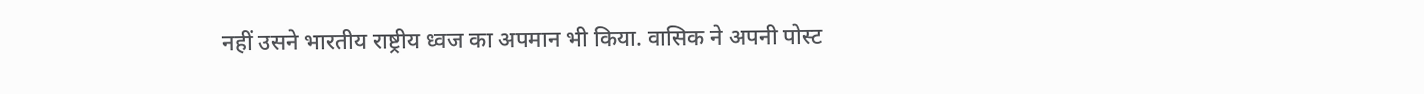नहीं उसने भारतीय राष्ट्रीय ध्वज का अपमान भी किया. वासिक ने अपनी पोस्ट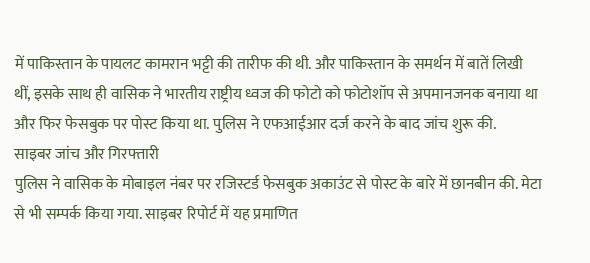में पाकिस्तान के पायलट कामरान भट्टी की तारीफ की थी. और पाकिस्तान के समर्थन में बातें लिखी थीं, इसके साथ ही वासिक ने भारतीय राष्ट्रीय ध्वज की फोटो को फोटोशॉप से अपमानजनक बनाया था और फिर फेसबुक पर पोस्ट किया था. पुलिस ने एफआईआर दर्ज करने के बाद जांच शुरू की.
साइबर जांच और गिरफ्तारी
पुलिस ने वासिक के मोबाइल नंबर पर रजिस्टर्ड फेसबुक अकाउंट से पोस्ट के बारे में छानबीन की. मेटा से भी सम्पर्क किया गया. साइबर रिपोर्ट में यह प्रमाणित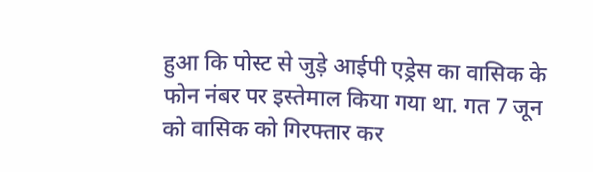हुआ कि पोस्ट से जुड़े आईपी एड्रेस का वासिक के फोन नंबर पर इस्तेमाल किया गया था. गत 7 जून को वासिक को गिरफ्तार कर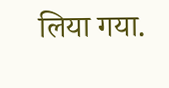लिया गया.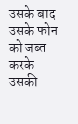उसके बाद उसके फोन को जब्त करके उसकी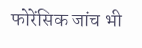फोरेंसिक जांच भी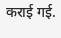कराई गई.